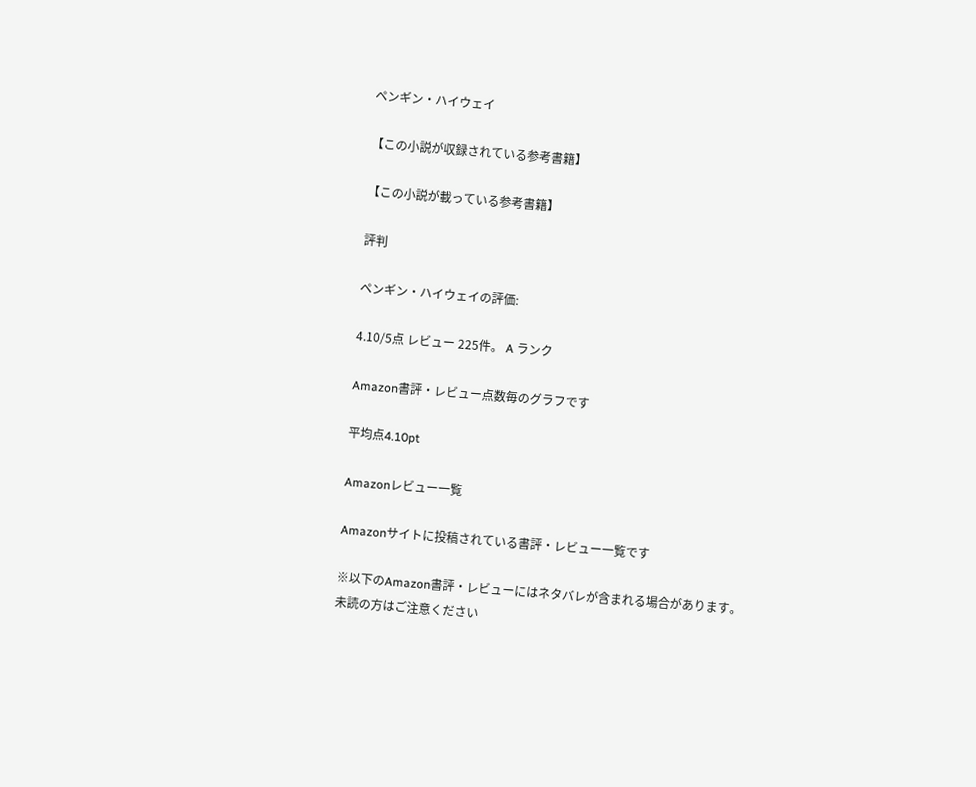ペンギン・ハイウェイ

【この小説が収録されている参考書籍】

【この小説が載っている参考書籍】

評判

ペンギン・ハイウェイの評価:

4.10/5点 レビュー 225件。 A ランク

Amazon書評・レビュー点数毎のグラフです

平均点4.10pt

Amazonレビュー一覧

Amazonサイトに投稿されている書評・レビュー一覧です

※以下のAmazon書評・レビューにはネタバレが含まれる場合があります。
未読の方はご注意ください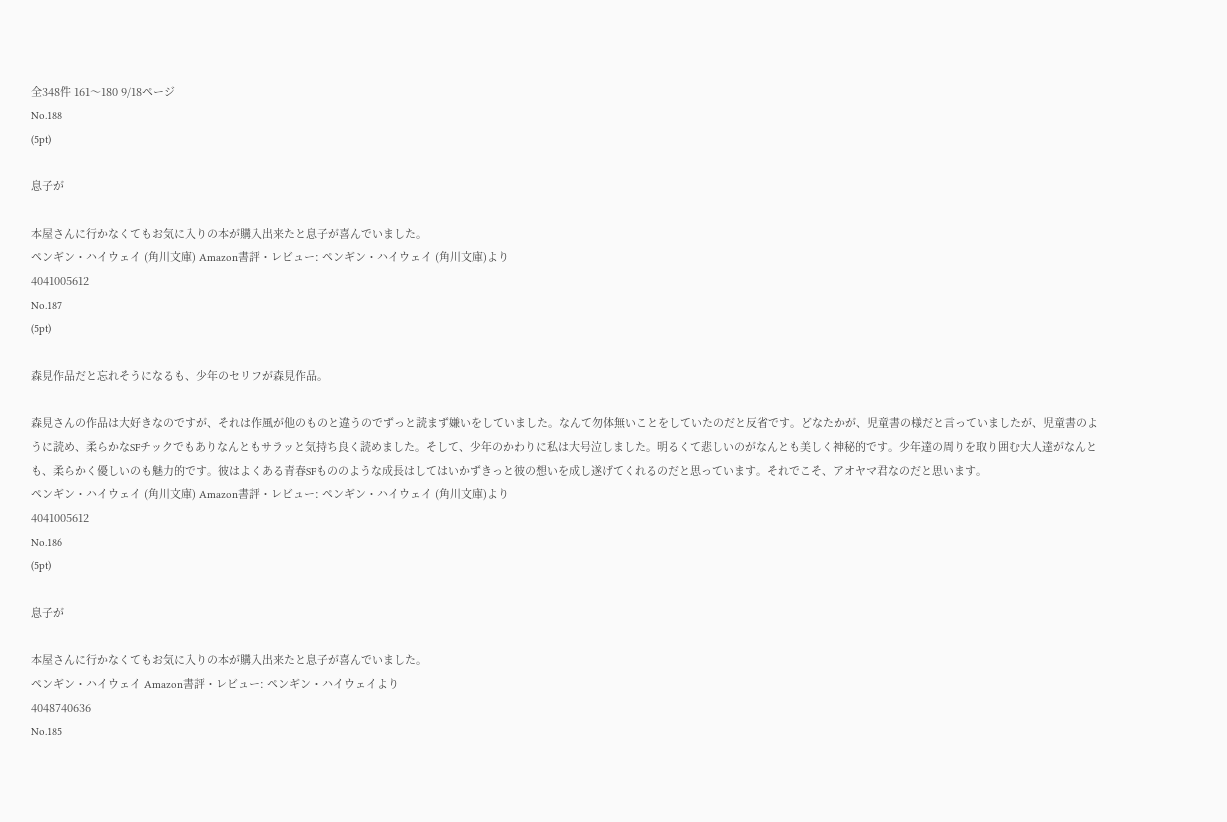全348件 161〜180 9/18ページ
No.188
(5pt)

息子が

本屋さんに行かなくてもお気に入りの本が購入出来たと息子が喜んでいました。
ペンギン・ハイウェイ (角川文庫) Amazon書評・レビュー: ペンギン・ハイウェイ (角川文庫)より
4041005612
No.187
(5pt)

森見作品だと忘れそうになるも、少年のセリフが森見作品。

森見さんの作品は大好きなのですが、それは作風が他のものと違うのでずっと読まず嫌いをしていました。なんて勿体無いことをしていたのだと反省です。どなたかが、児童書の様だと言っていましたが、児童書のように読め、柔らかなSFチックでもありなんともサラッと気持ち良く読めました。そして、少年のかわりに私は大号泣しました。明るくて悲しいのがなんとも美しく神秘的です。少年達の周りを取り囲む大人達がなんとも、柔らかく優しいのも魅力的です。彼はよくある青春SFもののような成長はしてはいかずきっと彼の想いを成し遂げてくれるのだと思っています。それでこそ、アオヤマ君なのだと思います。
ペンギン・ハイウェイ (角川文庫) Amazon書評・レビュー: ペンギン・ハイウェイ (角川文庫)より
4041005612
No.186
(5pt)

息子が

本屋さんに行かなくてもお気に入りの本が購入出来たと息子が喜んでいました。
ペンギン・ハイウェイ Amazon書評・レビュー: ペンギン・ハイウェイより
4048740636
No.185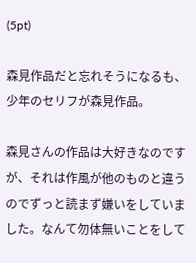(5pt)

森見作品だと忘れそうになるも、少年のセリフが森見作品。

森見さんの作品は大好きなのですが、それは作風が他のものと違うのでずっと読まず嫌いをしていました。なんて勿体無いことをして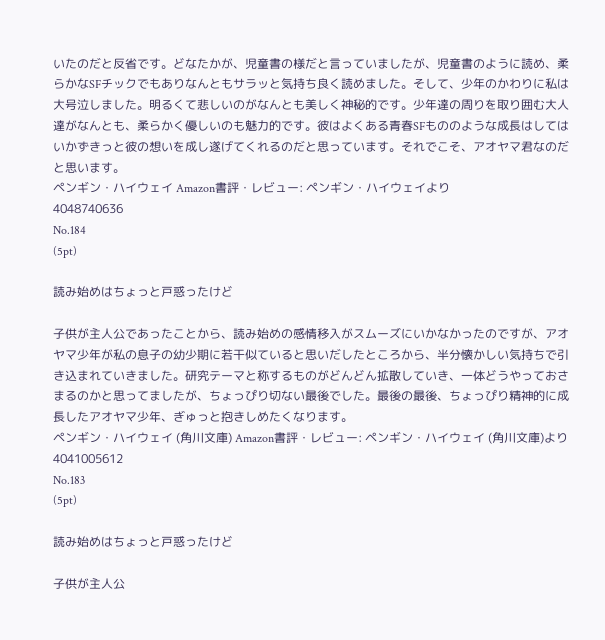いたのだと反省です。どなたかが、児童書の様だと言っていましたが、児童書のように読め、柔らかなSFチックでもありなんともサラッと気持ち良く読めました。そして、少年のかわりに私は大号泣しました。明るくて悲しいのがなんとも美しく神秘的です。少年達の周りを取り囲む大人達がなんとも、柔らかく優しいのも魅力的です。彼はよくある青春SFもののような成長はしてはいかずきっと彼の想いを成し遂げてくれるのだと思っています。それでこそ、アオヤマ君なのだと思います。
ペンギン・ハイウェイ Amazon書評・レビュー: ペンギン・ハイウェイより
4048740636
No.184
(5pt)

読み始めはちょっと戸惑ったけど

子供が主人公であったことから、読み始めの感情移入がスムーズにいかなかったのですが、アオヤマ少年が私の息子の幼少期に若干似ていると思いだしたところから、半分懐かしい気持ちで引き込まれていきました。研究テーマと称するものがどんどん拡散していき、一体どうやっておさまるのかと思ってましたが、ちょっぴり切ない最後でした。最後の最後、ちょっぴり精神的に成長したアオヤマ少年、ぎゅっと抱きしめたくなります。
ペンギン・ハイウェイ (角川文庫) Amazon書評・レビュー: ペンギン・ハイウェイ (角川文庫)より
4041005612
No.183
(5pt)

読み始めはちょっと戸惑ったけど

子供が主人公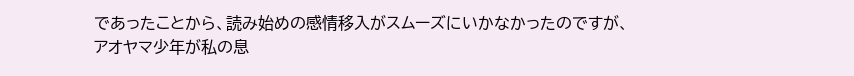であったことから、読み始めの感情移入がスムーズにいかなかったのですが、アオヤマ少年が私の息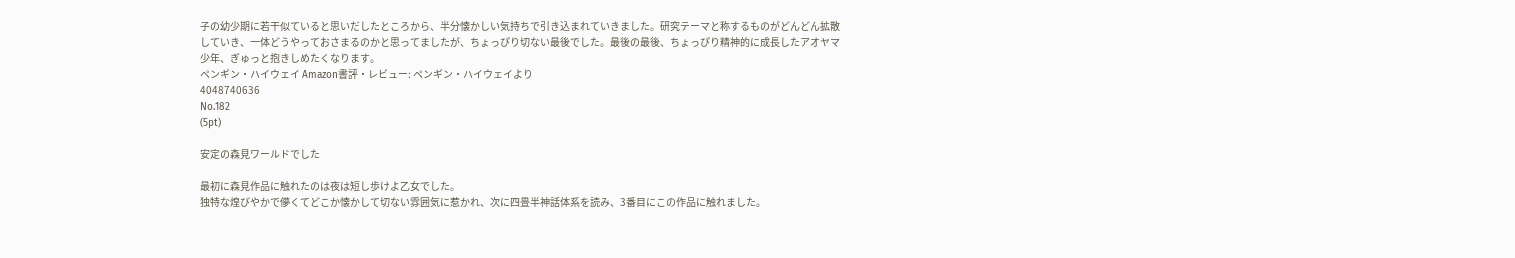子の幼少期に若干似ていると思いだしたところから、半分懐かしい気持ちで引き込まれていきました。研究テーマと称するものがどんどん拡散していき、一体どうやっておさまるのかと思ってましたが、ちょっぴり切ない最後でした。最後の最後、ちょっぴり精神的に成長したアオヤマ少年、ぎゅっと抱きしめたくなります。
ペンギン・ハイウェイ Amazon書評・レビュー: ペンギン・ハイウェイより
4048740636
No.182
(5pt)

安定の森見ワールドでした

最初に森見作品に触れたのは夜は短し歩けよ乙女でした。
独特な煌びやかで儚くてどこか懐かして切ない雰囲気に惹かれ、次に四畳半神話体系を読み、3番目にこの作品に触れました。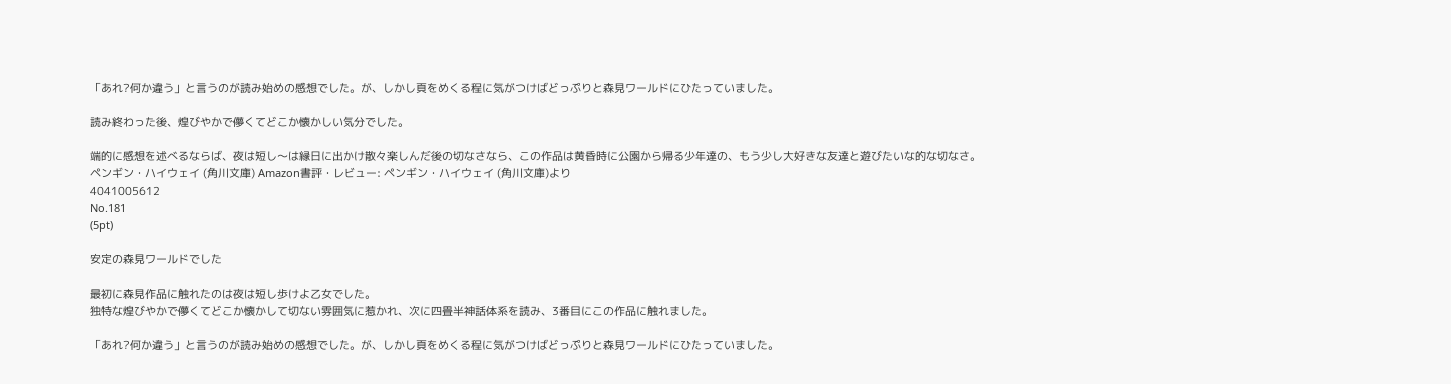「あれ?何か違う」と言うのが読み始めの感想でした。が、しかし頁をめくる程に気がつけばどっぷりと森見ワールドにひたっていました。

読み終わった後、煌びやかで儚くてどこか懐かしい気分でした。

端的に感想を述べるならば、夜は短し〜は縁日に出かけ散々楽しんだ後の切なさなら、この作品は黄昏時に公園から帰る少年達の、もう少し大好きな友達と遊びたいな的な切なさ。
ペンギン・ハイウェイ (角川文庫) Amazon書評・レビュー: ペンギン・ハイウェイ (角川文庫)より
4041005612
No.181
(5pt)

安定の森見ワールドでした

最初に森見作品に触れたのは夜は短し歩けよ乙女でした。
独特な煌びやかで儚くてどこか懐かして切ない雰囲気に惹かれ、次に四畳半神話体系を読み、3番目にこの作品に触れました。

「あれ?何か違う」と言うのが読み始めの感想でした。が、しかし頁をめくる程に気がつけばどっぷりと森見ワールドにひたっていました。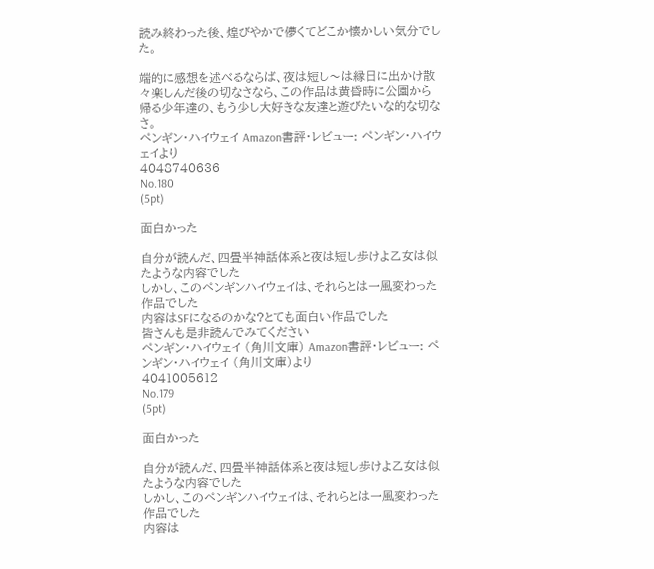読み終わった後、煌びやかで儚くてどこか懐かしい気分でした。

端的に感想を述べるならば、夜は短し〜は縁日に出かけ散々楽しんだ後の切なさなら、この作品は黄昏時に公園から帰る少年達の、もう少し大好きな友達と遊びたいな的な切なさ。
ペンギン・ハイウェイ Amazon書評・レビュー: ペンギン・ハイウェイより
4048740636
No.180
(5pt)

面白かった

自分が読んだ、四畳半神話体系と夜は短し歩けよ乙女は似たような内容でした
しかし、このペンギンハイウェイは、それらとは一風変わった作品でした
内容はSFになるのかな?とても面白い作品でした
皆さんも是非読んでみてください
ペンギン・ハイウェイ (角川文庫) Amazon書評・レビュー: ペンギン・ハイウェイ (角川文庫)より
4041005612
No.179
(5pt)

面白かった

自分が読んだ、四畳半神話体系と夜は短し歩けよ乙女は似たような内容でした
しかし、このペンギンハイウェイは、それらとは一風変わった作品でした
内容は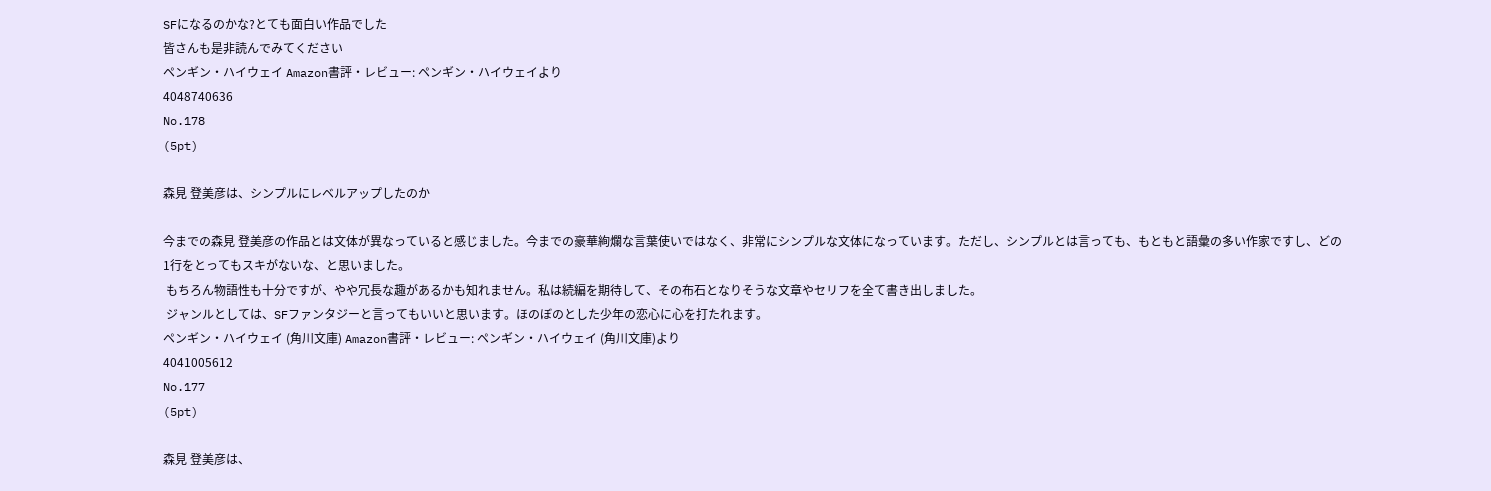SFになるのかな?とても面白い作品でした
皆さんも是非読んでみてください
ペンギン・ハイウェイ Amazon書評・レビュー: ペンギン・ハイウェイより
4048740636
No.178
(5pt)

森見 登美彦は、シンプルにレベルアップしたのか

今までの森見 登美彦の作品とは文体が異なっていると感じました。今までの豪華絢爛な言葉使いではなく、非常にシンプルな文体になっています。ただし、シンプルとは言っても、もともと語彙の多い作家ですし、どの1行をとってもスキがないな、と思いました。
 もちろん物語性も十分ですが、やや冗長な趣があるかも知れません。私は続編を期待して、その布石となりそうな文章やセリフを全て書き出しました。
 ジャンルとしては、SFファンタジーと言ってもいいと思います。ほのぼのとした少年の恋心に心を打たれます。
ペンギン・ハイウェイ (角川文庫) Amazon書評・レビュー: ペンギン・ハイウェイ (角川文庫)より
4041005612
No.177
(5pt)

森見 登美彦は、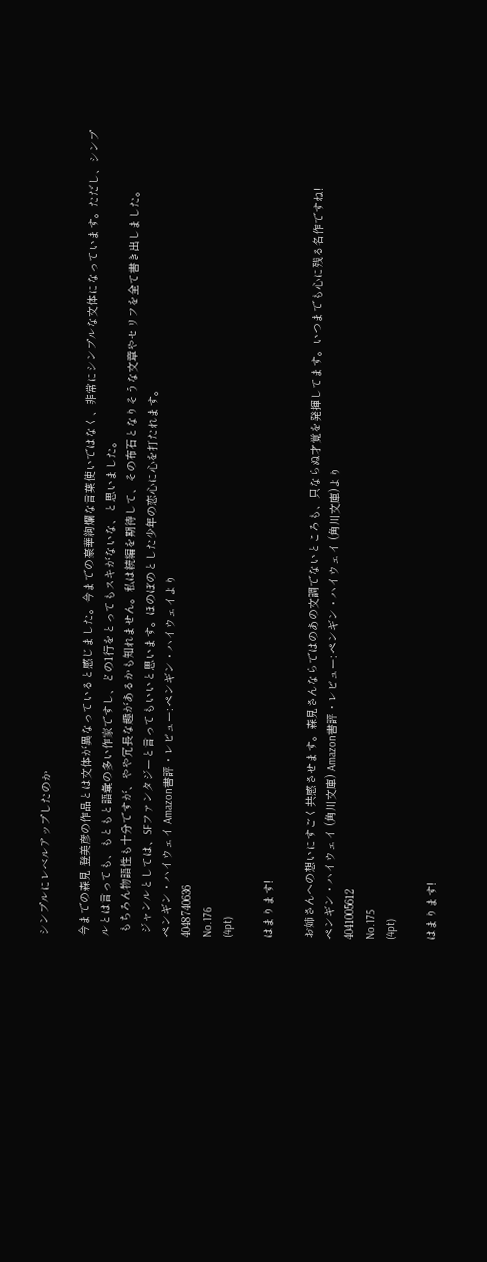シンプルにレベルアップしたのか

今までの森見 登美彦の作品とは文体が異なっていると感じました。今までの豪華絢爛な言葉使いではなく、非常にシンプルな文体になっています。ただし、シンプルとは言っても、もともと語彙の多い作家ですし、どの1行をとってもスキがないな、と思いました。
 もちろん物語性も十分ですが、やや冗長な趣があるかも知れません。私は続編を期待して、その布石となりそうな文章やセリフを全て書き出しました。
 ジャンルとしては、SFファンタジーと言ってもいいと思います。ほのぼのとした少年の恋心に心を打たれます。
ペンギン・ハイウェイ Amazon書評・レビュー: ペンギン・ハイウェイより
4048740636
No.176
(4pt)

はまります!

お姉さんへの想いにすごく共感させます。森見さんならではのあの文調でないところも、只ならぬ才覚を発揮してます。いつまでも心に残る名作ですね!
ペンギン・ハイウェイ (角川文庫) Amazon書評・レビュー: ペンギン・ハイウェイ (角川文庫)より
4041005612
No.175
(4pt)

はまります!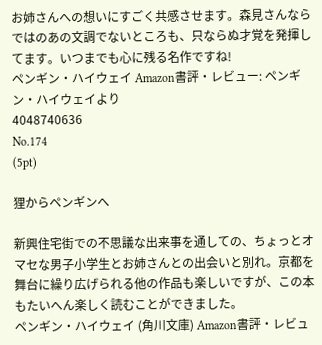お姉さんへの想いにすごく共感させます。森見さんならではのあの文調でないところも、只ならぬ才覚を発揮してます。いつまでも心に残る名作ですね!
ペンギン・ハイウェイ Amazon書評・レビュー: ペンギン・ハイウェイより
4048740636
No.174
(5pt)

狸からペンギンへ

新興住宅街での不思議な出来事を通しての、ちょっとオマセな男子小学生とお姉さんとの出会いと別れ。京都を舞台に繰り広げられる他の作品も楽しいですが、この本もたいへん楽しく読むことができました。
ペンギン・ハイウェイ (角川文庫) Amazon書評・レビュ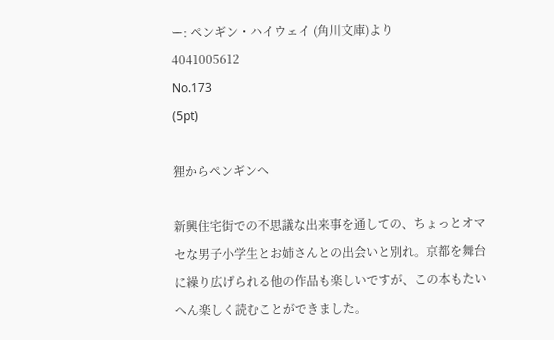ー: ペンギン・ハイウェイ (角川文庫)より
4041005612
No.173
(5pt)

狸からペンギンへ

新興住宅街での不思議な出来事を通しての、ちょっとオマセな男子小学生とお姉さんとの出会いと別れ。京都を舞台に繰り広げられる他の作品も楽しいですが、この本もたいへん楽しく読むことができました。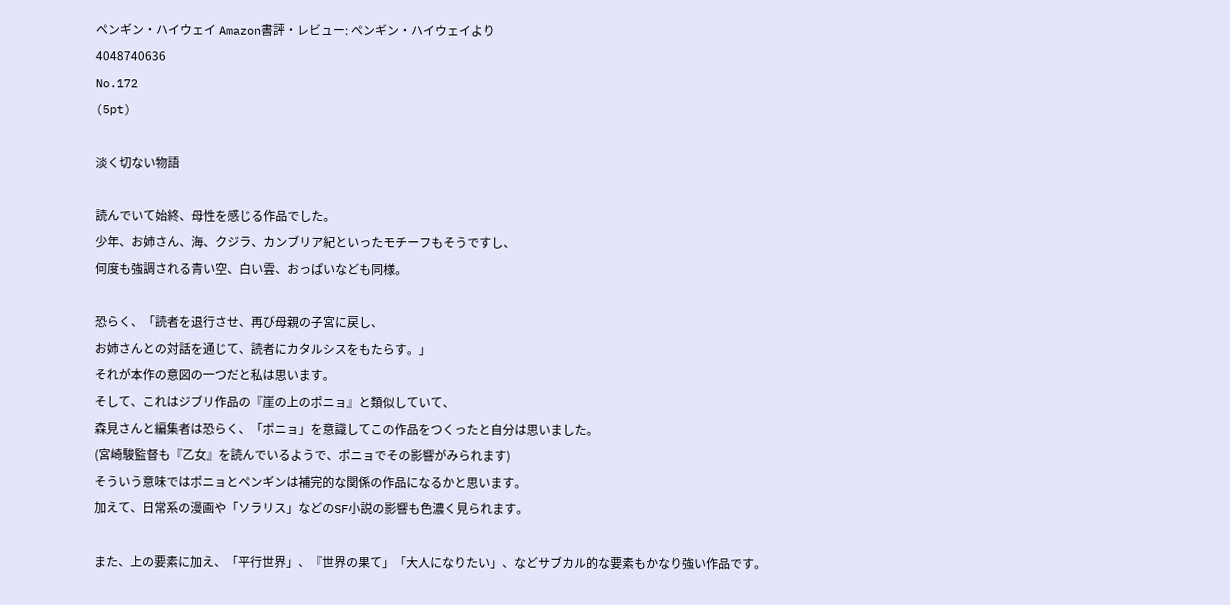ペンギン・ハイウェイ Amazon書評・レビュー: ペンギン・ハイウェイより
4048740636
No.172
(5pt)

淡く切ない物語

読んでいて始終、母性を感じる作品でした。
少年、お姉さん、海、クジラ、カンブリア紀といったモチーフもそうですし、
何度も強調される青い空、白い雲、おっぱいなども同様。

恐らく、「読者を退行させ、再び母親の子宮に戻し、
お姉さんとの対話を通じて、読者にカタルシスをもたらす。」
それが本作の意図の一つだと私は思います。
そして、これはジブリ作品の『崖の上のポニョ』と類似していて、
森見さんと編集者は恐らく、「ポニョ」を意識してこの作品をつくったと自分は思いました。
(宮崎駿監督も『乙女』を読んでいるようで、ポニョでその影響がみられます)
そういう意味ではポニョとペンギンは補完的な関係の作品になるかと思います。
加えて、日常系の漫画や「ソラリス」などのSF小説の影響も色濃く見られます。

また、上の要素に加え、「平行世界」、『世界の果て」「大人になりたい」、などサブカル的な要素もかなり強い作品です。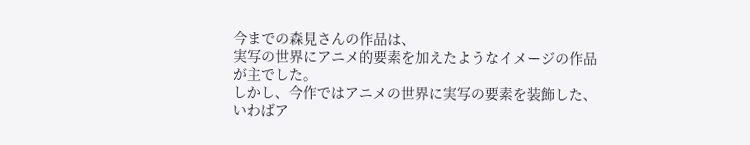今までの森見さんの作品は、
実写の世界にアニメ的要素を加えたようなイメージの作品が主でした。
しかし、今作ではアニメの世界に実写の要素を装飾した、
いわばア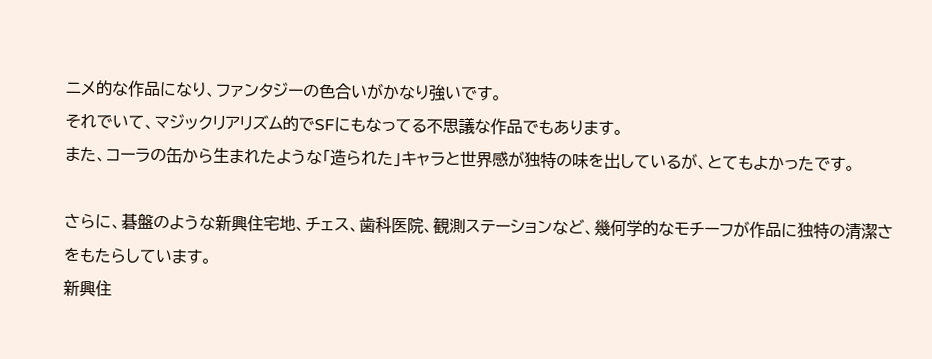ニメ的な作品になり、ファンタジーの色合いがかなり強いです。
それでいて、マジックリアリズム的でSFにもなってる不思議な作品でもあります。
また、コーラの缶から生まれたような「造られた」キャラと世界感が独特の味を出しているが、とてもよかったです。

さらに、碁盤のような新興住宅地、チェス、歯科医院、観測ステーションなど、幾何学的なモチーフが作品に独特の清潔さをもたらしています。
新興住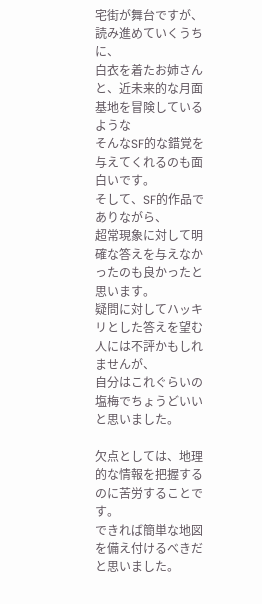宅街が舞台ですが、読み進めていくうちに、
白衣を着たお姉さんと、近未来的な月面基地を冒険しているような
そんなSF的な錯覚を与えてくれるのも面白いです。
そして、SF的作品でありながら、
超常現象に対して明確な答えを与えなかったのも良かったと思います。
疑問に対してハッキリとした答えを望む人には不評かもしれませんが、
自分はこれぐらいの塩梅でちょうどいいと思いました。

欠点としては、地理的な情報を把握するのに苦労することです。
できれば簡単な地図を備え付けるべきだと思いました。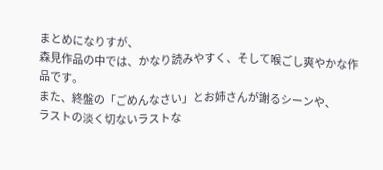まとめになりすが、
森見作品の中では、かなり読みやすく、そして喉ごし爽やかな作品です。
また、終盤の「ごめんなさい」とお姉さんが謝るシーンや、
ラストの淡く切ないラストな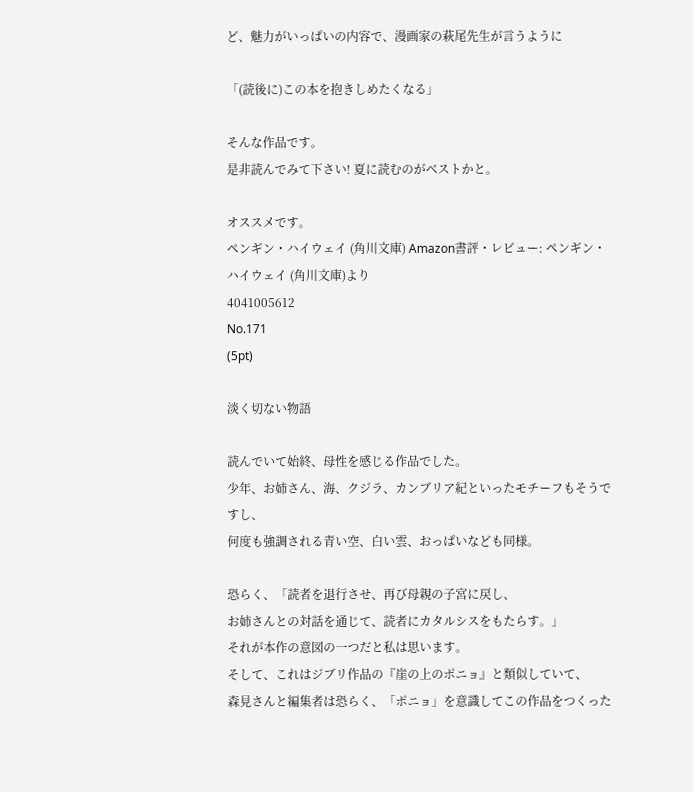ど、魅力がいっぱいの内容で、漫画家の萩尾先生が言うように

「(読後に)この本を抱きしめたくなる」

そんな作品です。
是非読んでみて下さい! 夏に読むのがベストかと。

オススメです。
ペンギン・ハイウェイ (角川文庫) Amazon書評・レビュー: ペンギン・ハイウェイ (角川文庫)より
4041005612
No.171
(5pt)

淡く切ない物語

読んでいて始終、母性を感じる作品でした。
少年、お姉さん、海、クジラ、カンブリア紀といったモチーフもそうですし、
何度も強調される青い空、白い雲、おっぱいなども同様。

恐らく、「読者を退行させ、再び母親の子宮に戻し、
お姉さんとの対話を通じて、読者にカタルシスをもたらす。」
それが本作の意図の一つだと私は思います。
そして、これはジブリ作品の『崖の上のポニョ』と類似していて、
森見さんと編集者は恐らく、「ポニョ」を意識してこの作品をつくった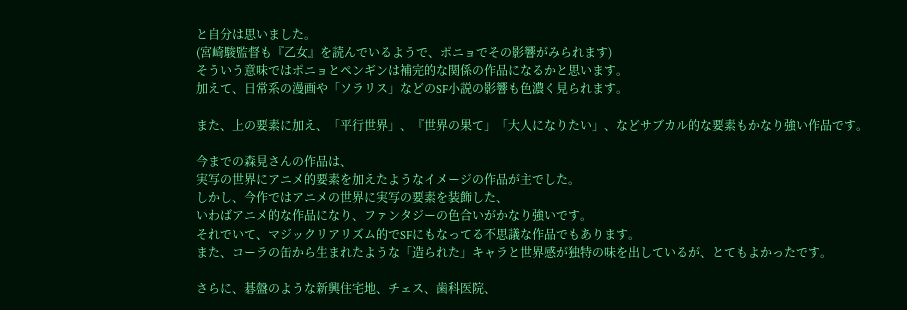と自分は思いました。
(宮崎駿監督も『乙女』を読んでいるようで、ポニョでその影響がみられます)
そういう意味ではポニョとペンギンは補完的な関係の作品になるかと思います。
加えて、日常系の漫画や「ソラリス」などのSF小説の影響も色濃く見られます。

また、上の要素に加え、「平行世界」、『世界の果て」「大人になりたい」、などサブカル的な要素もかなり強い作品です。

今までの森見さんの作品は、
実写の世界にアニメ的要素を加えたようなイメージの作品が主でした。
しかし、今作ではアニメの世界に実写の要素を装飾した、
いわばアニメ的な作品になり、ファンタジーの色合いがかなり強いです。
それでいて、マジックリアリズム的でSFにもなってる不思議な作品でもあります。
また、コーラの缶から生まれたような「造られた」キャラと世界感が独特の味を出しているが、とてもよかったです。

さらに、碁盤のような新興住宅地、チェス、歯科医院、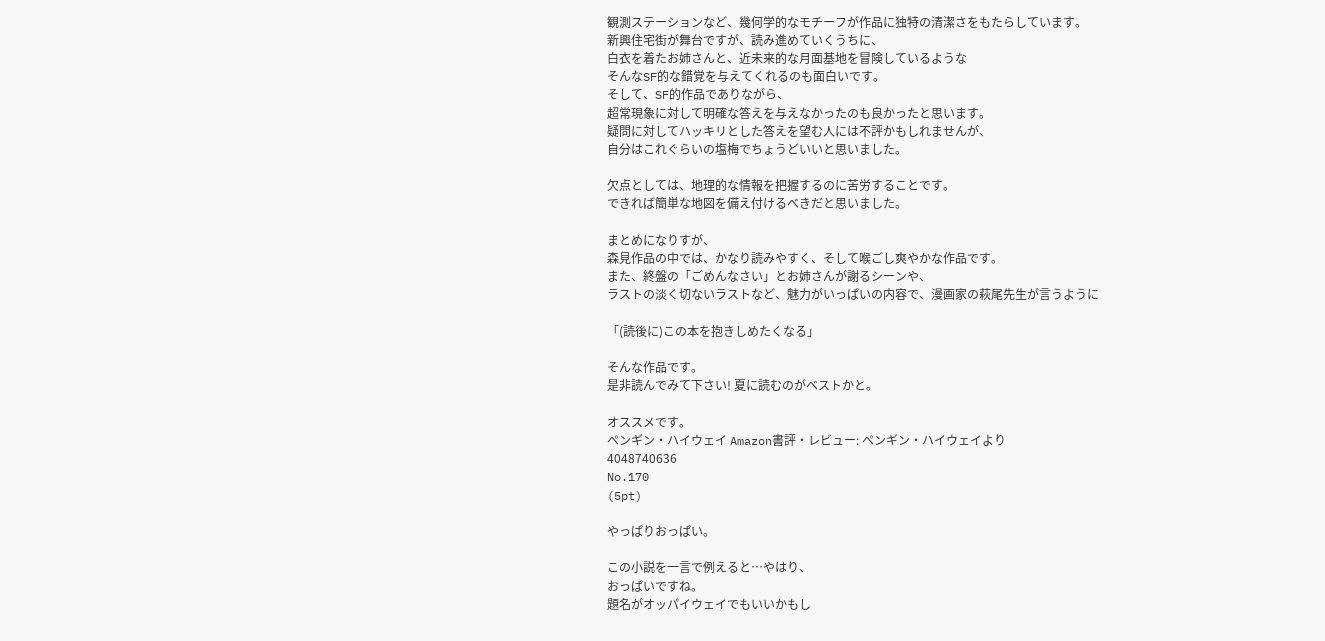観測ステーションなど、幾何学的なモチーフが作品に独特の清潔さをもたらしています。
新興住宅街が舞台ですが、読み進めていくうちに、
白衣を着たお姉さんと、近未来的な月面基地を冒険しているような
そんなSF的な錯覚を与えてくれるのも面白いです。
そして、SF的作品でありながら、
超常現象に対して明確な答えを与えなかったのも良かったと思います。
疑問に対してハッキリとした答えを望む人には不評かもしれませんが、
自分はこれぐらいの塩梅でちょうどいいと思いました。

欠点としては、地理的な情報を把握するのに苦労することです。
できれば簡単な地図を備え付けるべきだと思いました。

まとめになりすが、
森見作品の中では、かなり読みやすく、そして喉ごし爽やかな作品です。
また、終盤の「ごめんなさい」とお姉さんが謝るシーンや、
ラストの淡く切ないラストなど、魅力がいっぱいの内容で、漫画家の萩尾先生が言うように

「(読後に)この本を抱きしめたくなる」

そんな作品です。
是非読んでみて下さい! 夏に読むのがベストかと。

オススメです。
ペンギン・ハイウェイ Amazon書評・レビュー: ペンギン・ハイウェイより
4048740636
No.170
(5pt)

やっぱりおっぱい。

この小説を一言で例えると…やはり、
おっぱいですね。
題名がオッパイウェイでもいいかもし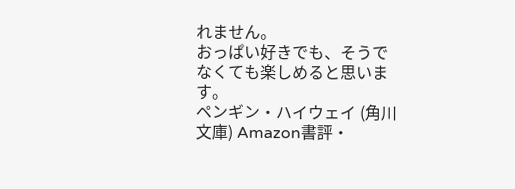れません。
おっぱい好きでも、そうでなくても楽しめると思います。
ペンギン・ハイウェイ (角川文庫) Amazon書評・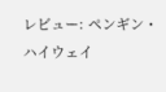レビュー: ペンギン・ハイウェイ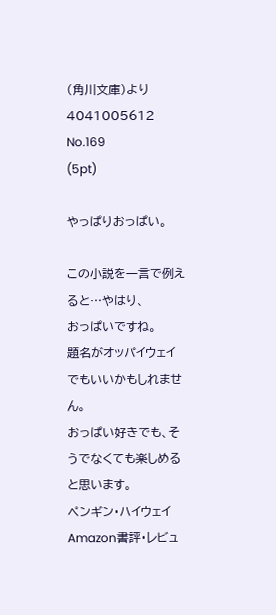(角川文庫)より
4041005612
No.169
(5pt)

やっぱりおっぱい。

この小説を一言で例えると…やはり、
おっぱいですね。
題名がオッパイウェイでもいいかもしれません。
おっぱい好きでも、そうでなくても楽しめると思います。
ペンギン・ハイウェイ Amazon書評・レビュ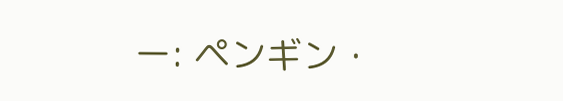ー: ペンギン・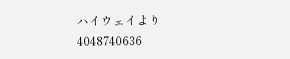ハイウェイより
4048740636